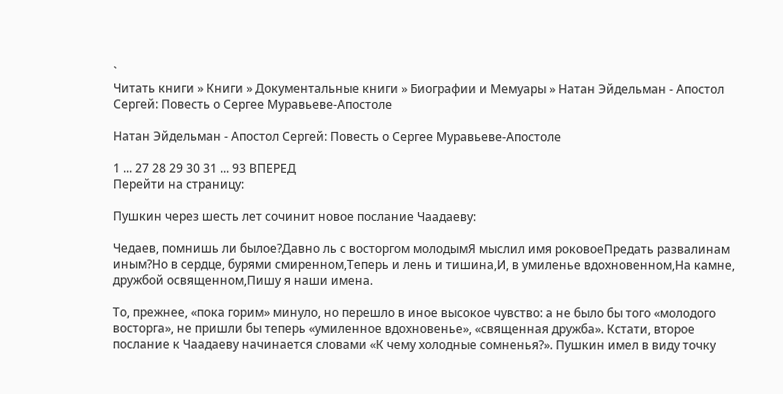`
Читать книги » Книги » Документальные книги » Биографии и Мемуары » Натан Эйдельман - Апостол Сергей: Повесть о Сергее Муравьеве-Апостоле

Натан Эйдельман - Апостол Сергей: Повесть о Сергее Муравьеве-Апостоле

1 ... 27 28 29 30 31 ... 93 ВПЕРЕД
Перейти на страницу:

Пушкин через шесть лет сочинит новое послание Чаадаеву:

Чедаев, помнишь ли былое?Давно ль с восторгом молодымЯ мыслил имя роковоеПредать развалинам иным?Но в сердце, бурями смиренном,Теперь и лень и тишина,И, в умиленье вдохновенном,На камне, дружбой освященном,Пишу я наши имена.

То, прежнее, «пока горим» минуло, но перешло в иное высокое чувство: а не было бы того «молодого восторга», не пришли бы теперь «умиленное вдохновенье», «священная дружба». Кстати, второе послание к Чаадаеву начинается словами «К чему холодные сомненья?». Пушкин имел в виду точку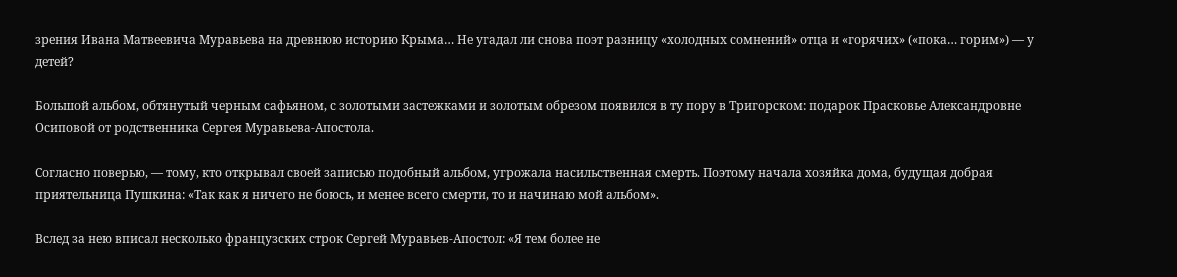зрения Ивана Матвеевича Муравьева на древнюю историю Крыма… Не угадал ли снова поэт разницу «холодных сомнений» отца и «горячих» («пока… горим») — у детей?

Большой альбом, обтянутый черным сафьяном, с золотыми застежками и золотым обрезом появился в ту пору в Тригорском: подарок Прасковье Александровне Осиповой от родственника Сергея Муравьева-Апостола.

Согласно поверью, — тому, кто открывал своей записью подобный альбом, угрожала насильственная смерть. Поэтому начала хозяйка дома, будущая добрая приятельница Пушкина: «Так как я ничего не боюсь, и менее всего смерти, то и начинаю мой альбом».

Вслед за нею вписал несколько французских строк Сергей Муравьев-Апостол: «Я тем более не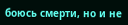боюсь смерти, но и не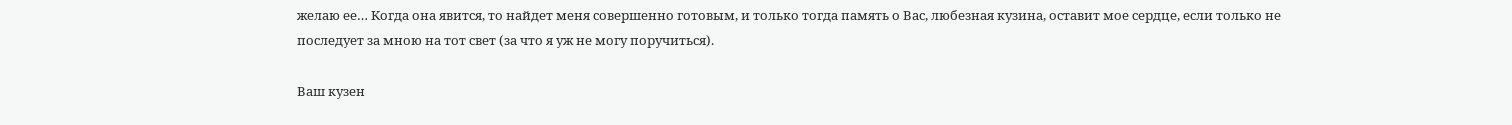желаю ее… Когда она явится, то найдет меня совершенно готовым, и только тогда память о Вас, любезная кузина, оставит мое сердце, если только не последует за мною на тот свет (за что я уж не могу поручиться).

Ваш кузен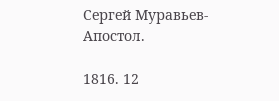Сергей Муравьев-Апостол.

1816. 12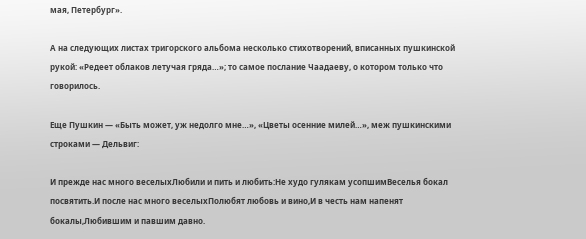мая, Петербург».

А на следующих листах тригорского альбома несколько стихотворений, вписанных пушкинской рукой: «Редеет облаков летучая гряда…»; то самое послание Чаадаеву, о котором только что говорилось.

Еще Пушкин — «Быть может, уж недолго мне…», «Цветы осенние милей…», меж пушкинскими строками — Дельвиг:

И прежде нас много веселыхЛюбили и пить и любить:Не худо гулякам усопшимВеселья бокал посвятить.И после нас много веселыхПолюбят любовь и вино,И в честь нам напенят бокалы,Любившим и павшим давно.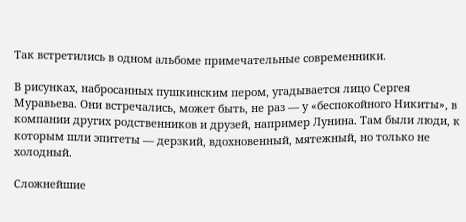Так встретились в одном альбоме примечательные современники.

В рисунках, набросанных пушкинским пером, угадывается лицо Сергея Муравьева. Они встречались, может быть, не раз — у «беспокойного Никиты», в компании других родственников и друзей, например Лунина. Там были люди, к которым шли эпитеты — дерзкий, вдохновенный, мятежный, но только не холодный.

Сложнейшие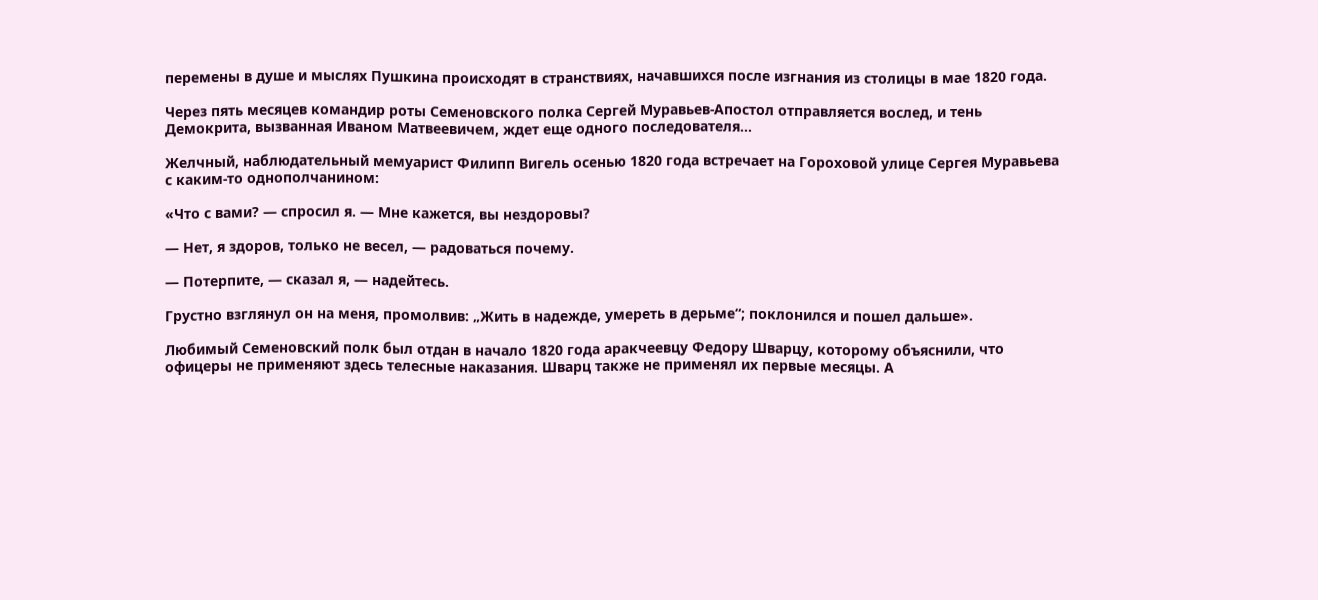перемены в душе и мыслях Пушкина происходят в странствиях, начавшихся после изгнания из столицы в мае 1820 года.

Через пять месяцев командир роты Семеновского полка Сергей Муравьев-Апостол отправляется вослед, и тень Демокрита, вызванная Иваном Матвеевичем, ждет еще одного последователя…

Желчный, наблюдательный мемуарист Филипп Вигель осенью 1820 года встречает на Гороховой улице Сергея Муравьева с каким-то однополчанином:

«Что с вами? — спросил я. — Мне кажется, вы нездоровы?

— Нет, я здоров, только не весел, — радоваться почему.

— Потерпите, — сказал я, — надейтесь.

Грустно взглянул он на меня, промолвив: „Жить в надежде, умереть в дерьме“; поклонился и пошел дальше».

Любимый Семеновский полк был отдан в начало 1820 года аракчеевцу Федору Шварцу, которому объяснили, что офицеры не применяют здесь телесные наказания. Шварц также не применял их первые месяцы. А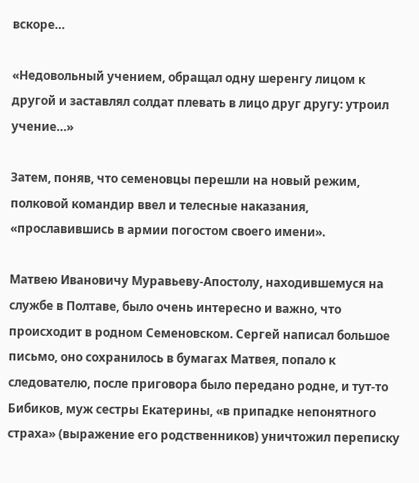вскоре…

«Недовольный учением, обращал одну шеренгу лицом к другой и заставлял солдат плевать в лицо друг другу: утроил учение…»

Затем, поняв, что семеновцы перешли на новый режим, полковой командир ввел и телесные наказания, «прославившись в армии погостом своего имени».

Матвею Ивановичу Муравьеву-Апостолу, находившемуся на службе в Полтаве, было очень интересно и важно, что происходит в родном Семеновском. Сергей написал большое письмо, оно сохранилось в бумагах Матвея, попало к следователю, после приговора было передано родне, и тут-то Бибиков, муж сестры Екатерины, «в припадке непонятного страха» (выражение его родственников) уничтожил переписку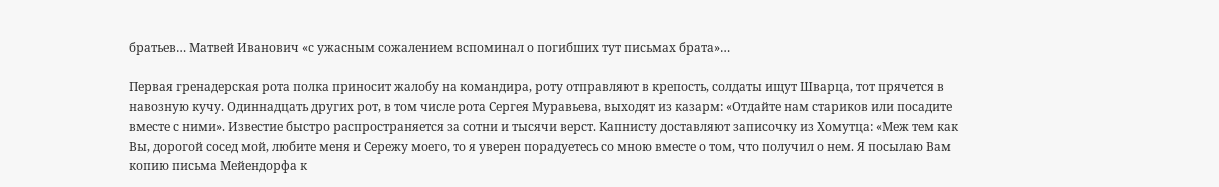братьев… Матвей Иванович «с ужасным сожалением вспоминал о погибших тут письмах брата»…

Первая гренадерская рота полка приносит жалобу на командира, роту отправляют в крепость, солдаты ищут Шварца, тот прячется в навозную кучу. Одиннадцать других рот, в том числе рота Сергея Муравьева, выходят из казарм: «Отдайте нам стариков или посадите вместе с ними». Известие быстро распространяется за сотни и тысячи верст. Капнисту доставляют записочку из Хомутца: «Меж тем как Вы, дорогой сосед мой, любите меня и Сережу моего, то я уверен порадуетесь со мною вместе о том, что получил о нем. Я посылаю Вам копию письма Мейендорфа к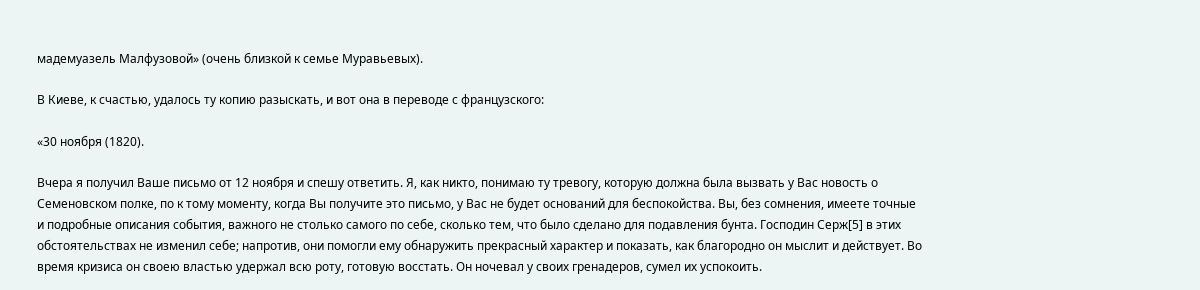мадемуазель Малфузовой» (очень близкой к семье Муравьевых).

В Киеве, к счастью, удалось ту копию разыскать, и вот она в переводе с французского:

«30 ноября (1820).

Вчера я получил Ваше письмо от 12 ноября и спешу ответить. Я, как никто, понимаю ту тревогу, которую должна была вызвать у Вас новость о Семеновском полке, по к тому моменту, когда Вы получите это письмо, у Вас не будет оснований для беспокойства. Вы, без сомнения, имеете точные и подробные описания события, важного не столько самого по себе, сколько тем, что было сделано для подавления бунта. Господин Серж[5] в этих обстоятельствах не изменил себе; напротив, они помогли ему обнаружить прекрасный характер и показать, как благородно он мыслит и действует. Во время кризиса он своею властью удержал всю роту, готовую восстать. Он ночевал у своих гренадеров, сумел их успокоить.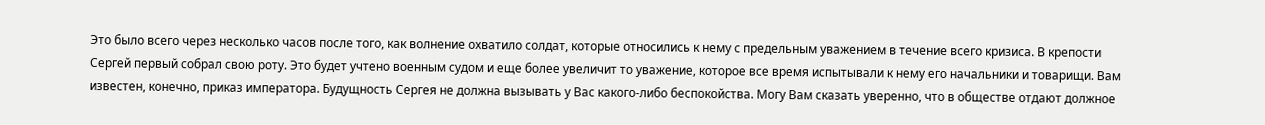Это было всего через несколько часов после того, как волнение охватило солдат, которые относились к нему с предельным уважением в течение всего кризиса. В крепости Сергей первый собрал свою роту. Это будет учтено военным судом и еще более увеличит то уважение, которое все время испытывали к нему его начальники и товарищи. Вам известен, конечно, приказ императора. Будущность Сергея не должна вызывать у Вас какого-либо беспокойства. Могу Вам сказать уверенно, что в обществе отдают должное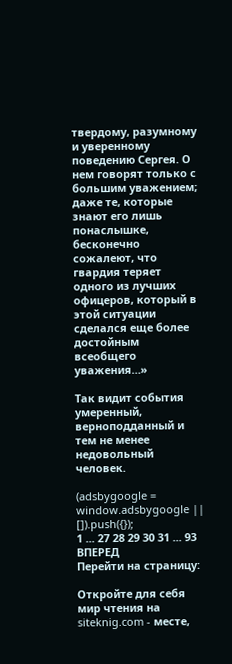твердому, разумному и уверенному поведению Сергея. О нем говорят только с большим уважением; даже те, которые знают его лишь понаслышке, бесконечно сожалеют, что гвардия теряет одного из лучших офицеров, который в этой ситуации сделался еще более достойным всеобщего уважения…»

Так видит события умеренный, верноподданный и тем не менее недовольный человек.

(adsbygoogle = window.adsbygoogle || []).push({});
1 ... 27 28 29 30 31 ... 93 ВПЕРЕД
Перейти на страницу:

Откройте для себя мир чтения на siteknig.com - месте,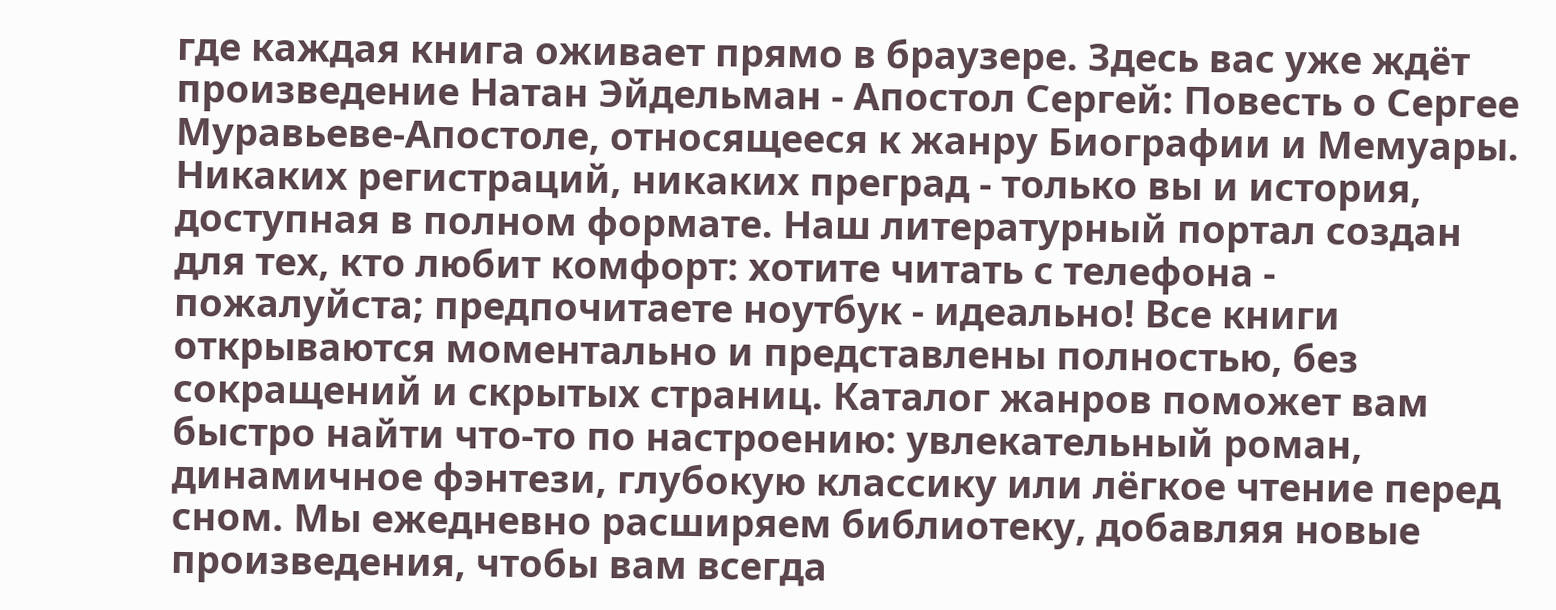где каждая книга оживает прямо в браузере. Здесь вас уже ждёт произведение Натан Эйдельман - Апостол Сергей: Повесть о Сергее Муравьеве-Апостоле, относящееся к жанру Биографии и Мемуары. Никаких регистраций, никаких преград - только вы и история, доступная в полном формате. Наш литературный портал создан для тех, кто любит комфорт: хотите читать с телефона - пожалуйста; предпочитаете ноутбук - идеально! Все книги открываются моментально и представлены полностью, без сокращений и скрытых страниц. Каталог жанров поможет вам быстро найти что-то по настроению: увлекательный роман, динамичное фэнтези, глубокую классику или лёгкое чтение перед сном. Мы ежедневно расширяем библиотеку, добавляя новые произведения, чтобы вам всегда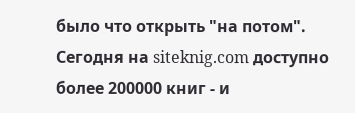было что открыть "на потом". Сегодня на siteknig.com доступно более 200000 книг - и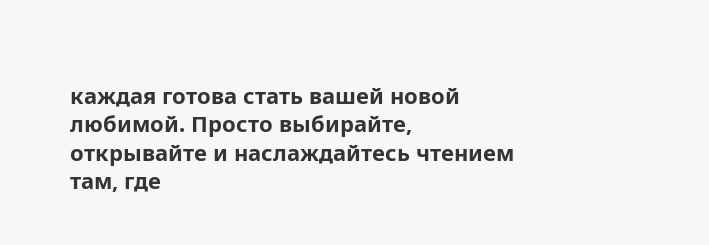каждая готова стать вашей новой любимой. Просто выбирайте, открывайте и наслаждайтесь чтением там, где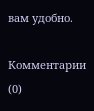вам удобно.

Комментарии (0)